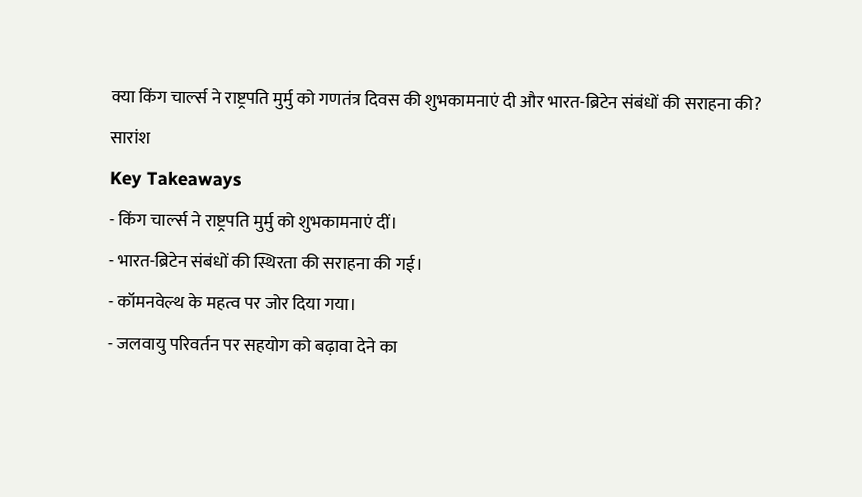क्या किंग चार्ल्स ने राष्ट्रपति मुर्मु को गणतंत्र दिवस की शुभकामनाएं दी और भारत-ब्रिटेन संबंधों की सराहना की?
सारांश
Key Takeaways
- किंग चार्ल्स ने राष्ट्रपति मुर्मु को शुभकामनाएं दीं।
- भारत-ब्रिटेन संबंधों की स्थिरता की सराहना की गई।
- कॉमनवेल्थ के महत्व पर जोर दिया गया।
- जलवायु परिवर्तन पर सहयोग को बढ़ावा देने का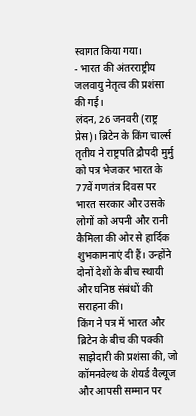स्वागत किया गया।
- भारत की अंतरराष्ट्रीय जलवायु नेतृत्व की प्रशंसा की गई।
लंदन, 26 जनवरी (राष्ट्र प्रेस)। ब्रिटेन के किंग चार्ल्स तृतीय ने राष्ट्रपति द्रौपदी मुर्मु को पत्र भेजकर भारत के 77वें गणतंत्र दिवस पर भारत सरकार और उसके लोगों को अपनी और रानी कैमिला की ओर से हार्दिक शुभकामनाएं दी हैं। उन्होंने दोनों देशों के बीच स्थायी और घनिष्ठ संबंधों की सराहना की।
किंग ने पत्र में भारत और ब्रिटेन के बीच की पक्की साझेदारी की प्रशंसा की, जो कॉमनवेल्थ के शेयर्ड वैल्यूज और आपसी सम्मान पर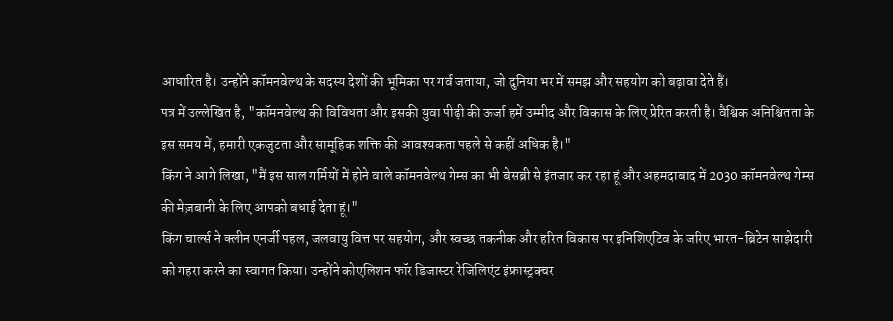आधारित है। उन्होंने कॉमनवेल्थ के सदस्य देशों की भूमिका पर गर्व जताया, जो दुनिया भर में समझ और सहयोग को बढ़ावा देते हैं।
पत्र में उल्लेखित है, "कॉमनवेल्थ की विविधता और इसकी युवा पीढ़ी की ऊर्जा हमें उम्मीद और विकास के लिए प्रेरित करती है। वैश्विक अनिश्चितता के इस समय में, हमारी एकजुटता और सामूहिक शक्ति की आवश्यकता पहले से कहीं अधिक है।"
किंग ने आगे लिखा, "मैं इस साल गर्मियों में होने वाले कॉमनवेल्थ गेम्स का भी बेसब्री से इंतजार कर रहा हूं और अहमदाबाद में 2030 कॉमनवेल्थ गेम्स की मेज़बानी के लिए आपको बधाई देता हूं।"
किंग चार्ल्स ने क्लीन एनर्जी पहल, जलवायु वित्त पर सहयोग, और स्वच्छ तकनीक और हरित विकास पर इनिशिएटिव के जरिए भारत-ब्रिटेन साझेदारी को गहरा करने का स्वागत किया। उन्होंने कोएलिशन फॉर डिजास्टर रेजिलिएंट इंफ्रास्ट्रक्चर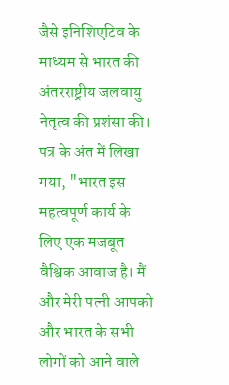जैसे इनिशिएटिव के माध्यम से भारत की अंतरराष्ट्रीय जलवायु नेतृत्व की प्रशंसा की।
पत्र के अंत में लिखा गया, "भारत इस महत्वपूर्ण कार्य के लिए एक मजबूत वैश्विक आवाज है। मैं और मेरी पत्नी आपको और भारत के सभी लोगों को आने वाले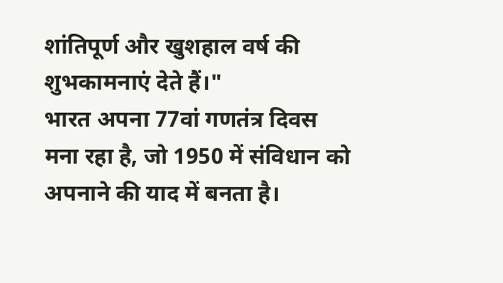शांतिपूर्ण और खुशहाल वर्ष की शुभकामनाएं देते हैं।"
भारत अपना 77वां गणतंत्र दिवस मना रहा है, जो 1950 में संविधान को अपनाने की याद में बनता है।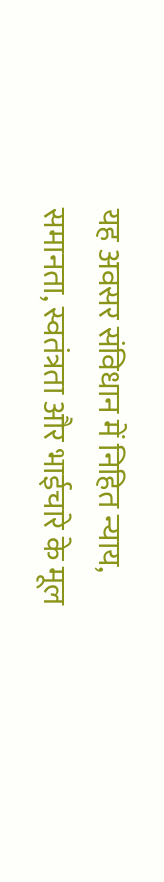यह अवसर संविधान में निहित न्याय, समानता, स्वतंत्रता और भाईचारे के मूल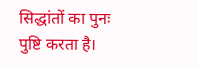सिद्धांतों का पुनः पुष्टि करता है।